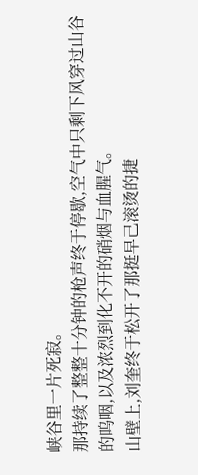峡谷里一片死寂。
那持续了整整十分钟的枪声终于停歇,空气中只剩下风穿过山谷的呜咽,以及浓烈到化不开的硝烟与血腥气。
山壁上,刘奎终于松开了那挺早己滚烫的捷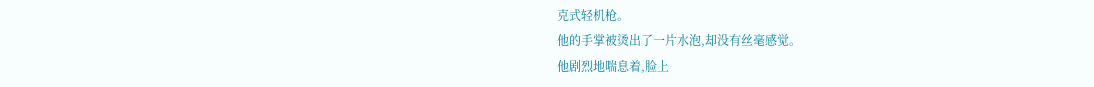克式轻机枪。
他的手掌被烫出了一片水泡,却没有丝毫感觉。
他剧烈地喘息着,脸上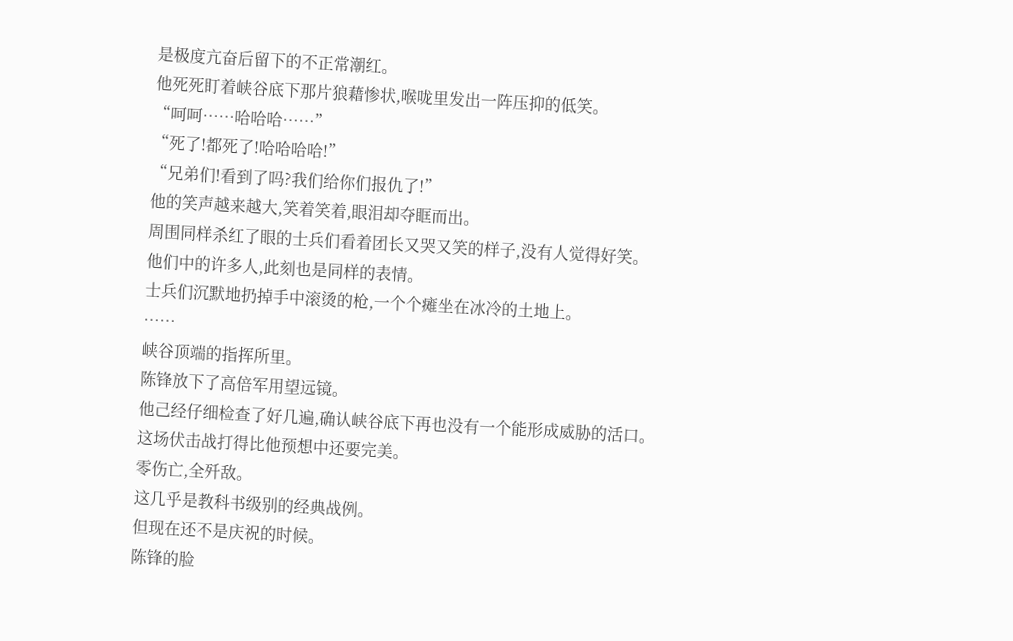是极度亢奋后留下的不正常潮红。
他死死盯着峡谷底下那片狼藉惨状,喉咙里发出一阵压抑的低笑。
“呵呵……哈哈哈……”
“死了!都死了!哈哈哈哈!”
“兄弟们!看到了吗?我们给你们报仇了!”
他的笑声越来越大,笑着笑着,眼泪却夺眶而出。
周围同样杀红了眼的士兵们看着团长又哭又笑的样子,没有人觉得好笑。
他们中的许多人,此刻也是同样的表情。
士兵们沉默地扔掉手中滚烫的枪,一个个瘫坐在冰冷的土地上。
……
峡谷顶端的指挥所里。
陈锋放下了高倍军用望远镜。
他己经仔细检查了好几遍,确认峡谷底下再也没有一个能形成威胁的活口。
这场伏击战打得比他预想中还要完美。
零伤亡,全歼敌。
这几乎是教科书级别的经典战例。
但现在还不是庆祝的时候。
陈锋的脸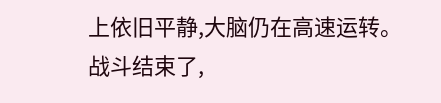上依旧平静,大脑仍在高速运转。
战斗结束了,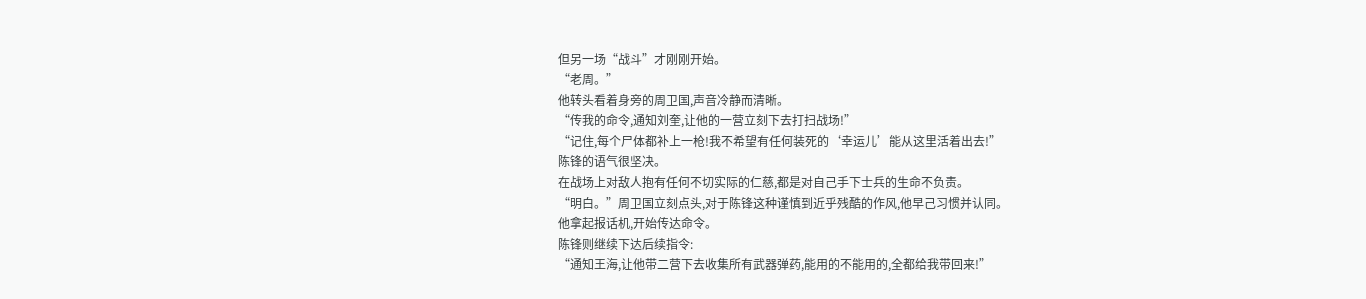但另一场“战斗”才刚刚开始。
“老周。”
他转头看着身旁的周卫国,声音冷静而清晰。
“传我的命令,通知刘奎,让他的一营立刻下去打扫战场!”
“记住,每个尸体都补上一枪!我不希望有任何装死的‘幸运儿’能从这里活着出去!”
陈锋的语气很坚决。
在战场上对敌人抱有任何不切实际的仁慈,都是对自己手下士兵的生命不负责。
“明白。”周卫国立刻点头,对于陈锋这种谨慎到近乎残酷的作风,他早己习惯并认同。
他拿起报话机,开始传达命令。
陈锋则继续下达后续指令:
“通知王海,让他带二营下去收集所有武器弹药,能用的不能用的,全都给我带回来!”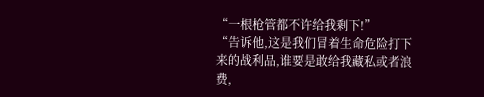“一根枪管都不许给我剩下!”
“告诉他,这是我们冒着生命危险打下来的战利品,谁要是敢给我藏私或者浪费,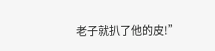老子就扒了他的皮!”